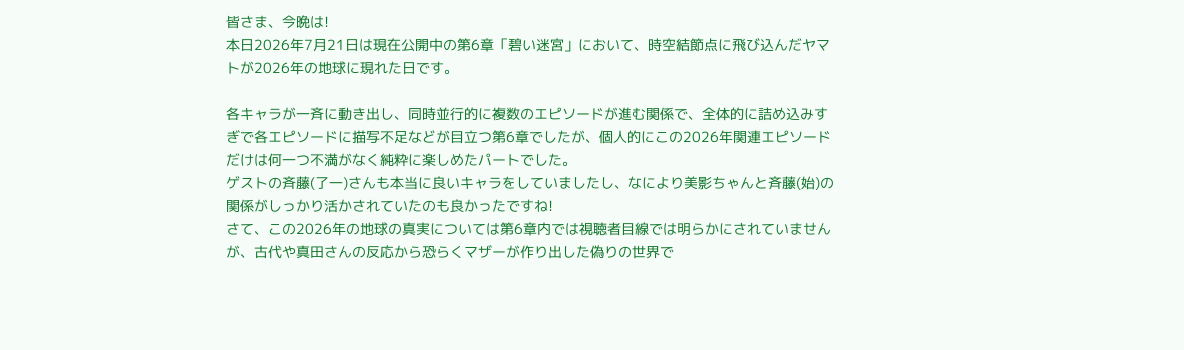皆さま、今晩は!
本日2026年7月21日は現在公開中の第6章「碧い迷宮」において、時空結節点に飛び込んだヤマトが2026年の地球に現れた日です。

各キャラが一斉に動き出し、同時並行的に複数のエピソードが進む関係で、全体的に詰め込みすぎで各エピソードに描写不足などが目立つ第6章でしたが、個人的にこの2026年関連エピソードだけは何一つ不満がなく純粋に楽しめたパートでした。
ゲストの斉藤(了一)さんも本当に良いキャラをしていましたし、なにより美影ちゃんと斉藤(始)の関係がしっかり活かされていたのも良かったですね!
さて、この2026年の地球の真実については第6章内では視聴者目線では明らかにされていませんが、古代や真田さんの反応から恐らくマザーが作り出した偽りの世界で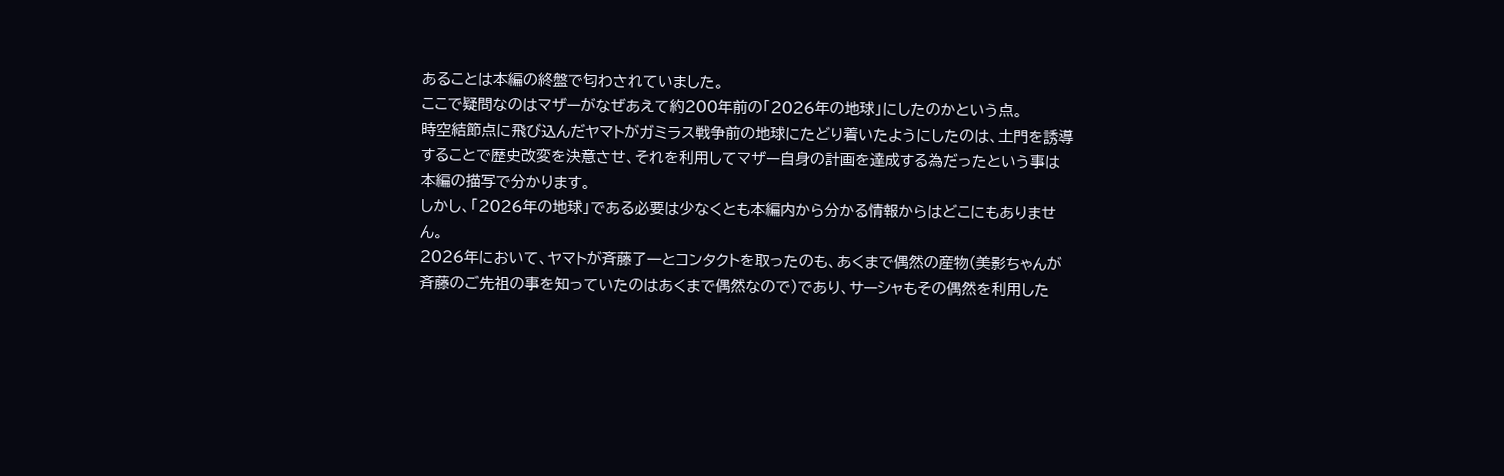あることは本編の終盤で匂わされていました。
ここで疑問なのはマザーがなぜあえて約200年前の「2026年の地球」にしたのかという点。
時空結節点に飛び込んだヤマトがガミラス戦争前の地球にたどり着いたようにしたのは、土門を誘導することで歴史改変を決意させ、それを利用してマザー自身の計画を達成する為だったという事は本編の描写で分かります。
しかし、「2026年の地球」である必要は少なくとも本編内から分かる情報からはどこにもありません。
2026年において、ヤマトが斉藤了一とコンタクトを取ったのも、あくまで偶然の産物(美影ちゃんが斉藤のご先祖の事を知っていたのはあくまで偶然なので)であり、サーシャもその偶然を利用した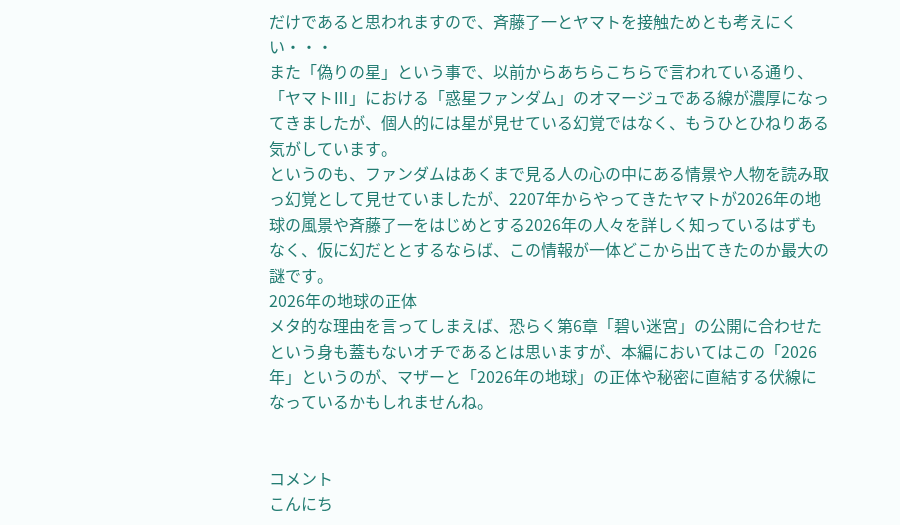だけであると思われますので、斉藤了一とヤマトを接触ためとも考えにくい・・・
また「偽りの星」という事で、以前からあちらこちらで言われている通り、「ヤマトⅢ」における「惑星ファンダム」のオマージュである線が濃厚になってきましたが、個人的には星が見せている幻覚ではなく、もうひとひねりある気がしています。
というのも、ファンダムはあくまで見る人の心の中にある情景や人物を読み取っ幻覚として見せていましたが、2207年からやってきたヤマトが2026年の地球の風景や斉藤了一をはじめとする2026年の人々を詳しく知っているはずもなく、仮に幻だととするならば、この情報が一体どこから出てきたのか最大の謎です。
2026年の地球の正体
メタ的な理由を言ってしまえば、恐らく第6章「碧い迷宮」の公開に合わせたという身も蓋もないオチであるとは思いますが、本編においてはこの「2026年」というのが、マザーと「2026年の地球」の正体や秘密に直結する伏線になっているかもしれませんね。


コメント
こんにち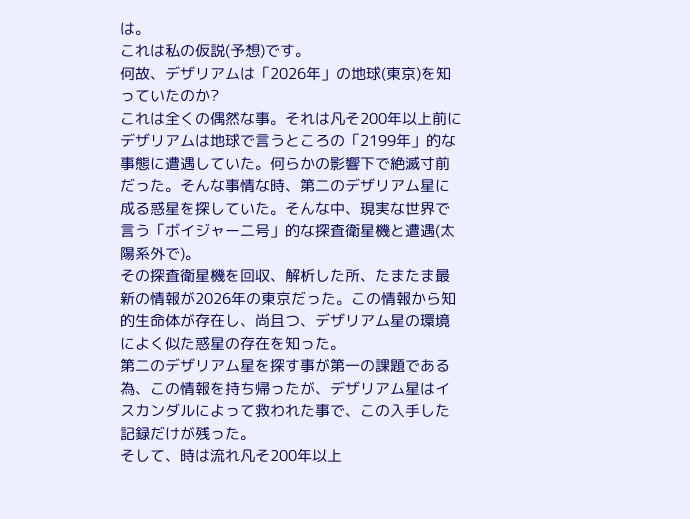は。
これは私の仮説(予想)です。
何故、デザリアムは「2026年」の地球(東京)を知っていたのか?
これは全くの偶然な事。それは凡そ200年以上前にデザリアムは地球で言うところの「2199年」的な事態に遭遇していた。何らかの影響下で絶滅寸前だった。そんな事情な時、第二のデザリアム星に成る惑星を探していた。そんな中、現実な世界で言う「ボイジャー二号」的な探査衛星機と遭遇(太陽系外で)。
その探査衛星機を回収、解析した所、たまたま最新の情報が2026年の東京だった。この情報から知的生命体が存在し、尚且つ、デザリアム星の環境によく似た惑星の存在を知った。
第二のデザリアム星を探す事が第一の課題である為、この情報を持ち帰ったが、デザリアム星はイスカンダルによって救われた事で、この入手した記録だけが残った。
そして、時は流れ凡そ200年以上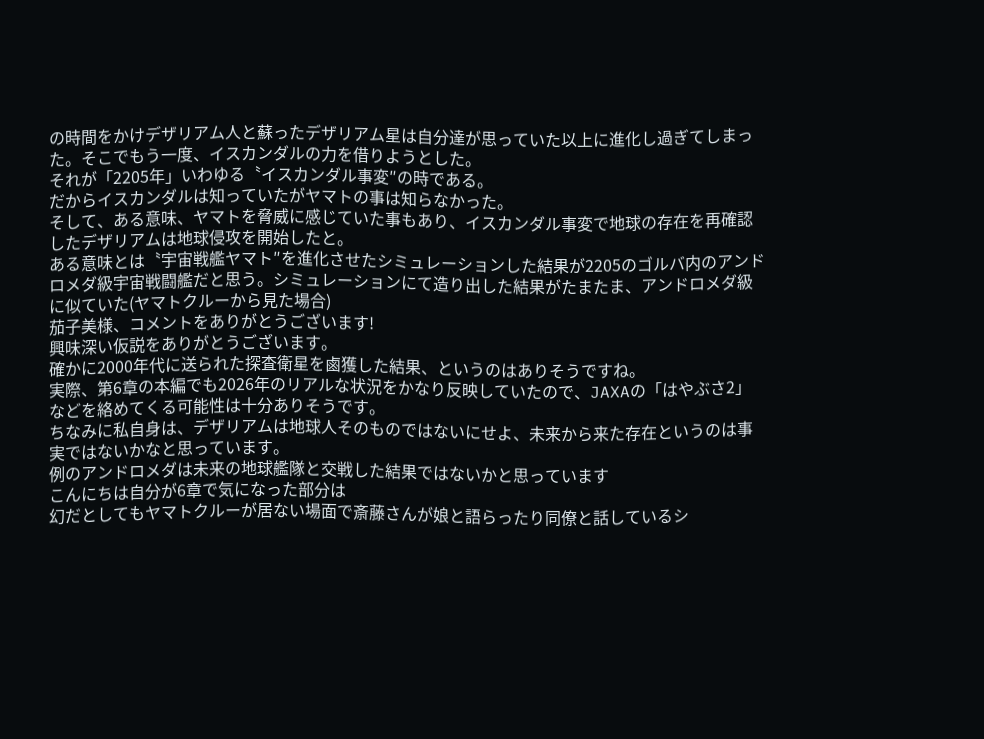の時間をかけデザリアム人と蘇ったデザリアム星は自分達が思っていた以上に進化し過ぎてしまった。そこでもう一度、イスカンダルの力を借りようとした。
それが「2205年」いわゆる〝イスカンダル事変″の時である。
だからイスカンダルは知っていたがヤマトの事は知らなかった。
そして、ある意味、ヤマトを脅威に感じていた事もあり、イスカンダル事変で地球の存在を再確認したデザリアムは地球侵攻を開始したと。
ある意味とは〝宇宙戦艦ヤマト″を進化させたシミュレーションした結果が2205のゴルバ内のアンドロメダ級宇宙戦闘艦だと思う。シミュレーションにて造り出した結果がたまたま、アンドロメダ級に似ていた(ヤマトクルーから見た場合)
茄子美様、コメントをありがとうございます!
興味深い仮説をありがとうございます。
確かに2000年代に送られた探査衛星を鹵獲した結果、というのはありそうですね。
実際、第6章の本編でも2026年のリアルな状況をかなり反映していたので、JAXAの「はやぶさ2」などを絡めてくる可能性は十分ありそうです。
ちなみに私自身は、デザリアムは地球人そのものではないにせよ、未来から来た存在というのは事実ではないかなと思っています。
例のアンドロメダは未来の地球艦隊と交戦した結果ではないかと思っています
こんにちは自分が6章で気になった部分は
幻だとしてもヤマトクルーが居ない場面で斎藤さんが娘と語らったり同僚と話しているシ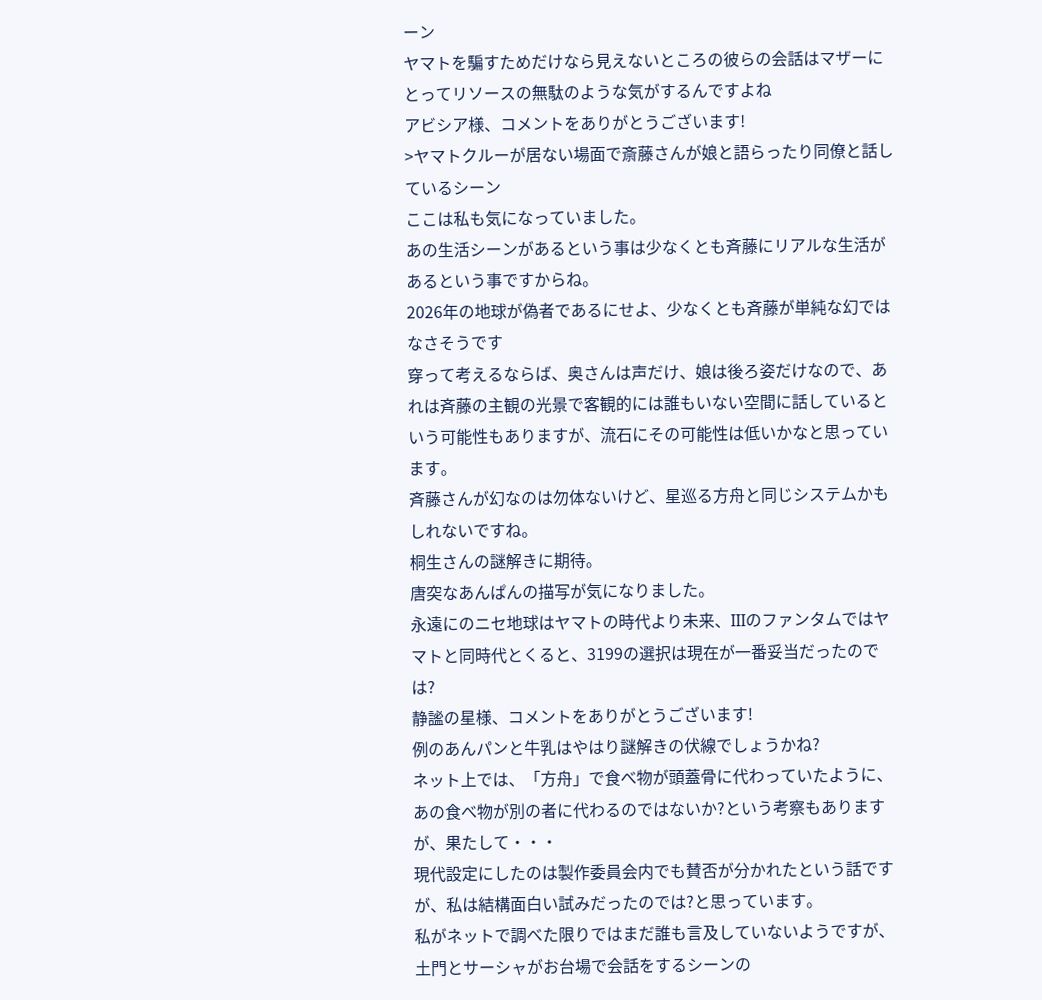ーン
ヤマトを騙すためだけなら見えないところの彼らの会話はマザーにとってリソースの無駄のような気がするんですよね
アビシア様、コメントをありがとうございます!
>ヤマトクルーが居ない場面で斎藤さんが娘と語らったり同僚と話しているシーン
ここは私も気になっていました。
あの生活シーンがあるという事は少なくとも斉藤にリアルな生活があるという事ですからね。
2026年の地球が偽者であるにせよ、少なくとも斉藤が単純な幻ではなさそうです
穿って考えるならば、奥さんは声だけ、娘は後ろ姿だけなので、あれは斉藤の主観の光景で客観的には誰もいない空間に話しているという可能性もありますが、流石にその可能性は低いかなと思っています。
斉藤さんが幻なのは勿体ないけど、星巡る方舟と同じシステムかもしれないですね。
桐生さんの謎解きに期待。
唐突なあんぱんの描写が気になりました。
永遠にのニセ地球はヤマトの時代より未来、IIIのファンタムではヤマトと同時代とくると、3199の選択は現在が一番妥当だったのでは?
静謐の星様、コメントをありがとうございます!
例のあんパンと牛乳はやはり謎解きの伏線でしょうかね?
ネット上では、「方舟」で食べ物が頭蓋骨に代わっていたように、あの食べ物が別の者に代わるのではないか?という考察もありますが、果たして・・・
現代設定にしたのは製作委員会内でも賛否が分かれたという話ですが、私は結構面白い試みだったのでは?と思っています。
私がネットで調べた限りではまだ誰も言及していないようですが、土門とサーシャがお台場で会話をするシーンの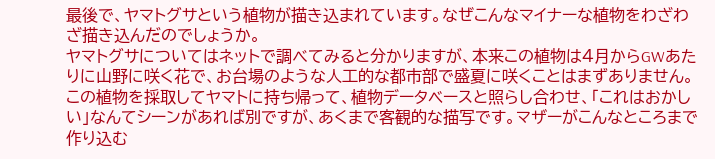最後で、ヤマトグサという植物が描き込まれています。なぜこんなマイナーな植物をわざわざ描き込んだのでしょうか。
ヤマトグサについてはネットで調べてみると分かりますが、本来この植物は4月からGWあたりに山野に咲く花で、お台場のような人工的な都市部で盛夏に咲くことはまずありません。
この植物を採取してヤマトに持ち帰って、植物データベースと照らし合わせ、「これはおかしい」なんてシーンがあれば別ですが、あくまで客観的な描写です。マザーがこんなところまで作り込む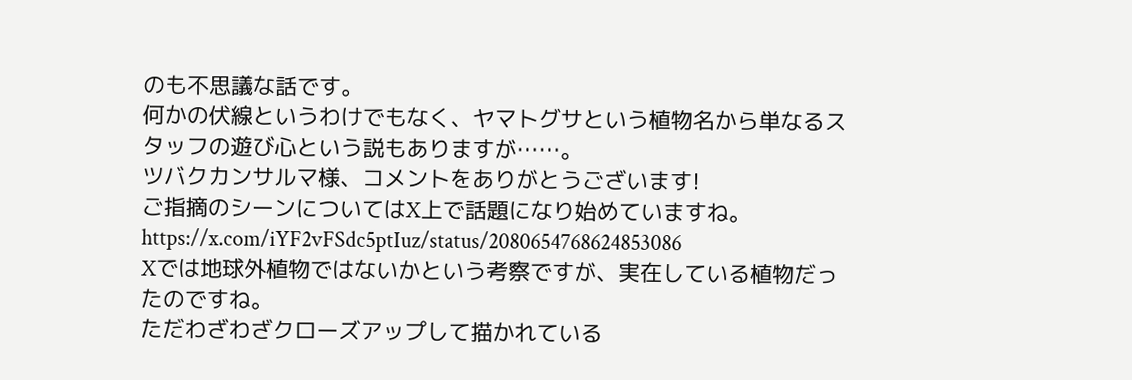のも不思議な話です。
何かの伏線というわけでもなく、ヤマトグサという植物名から単なるスタッフの遊び心という説もありますが……。
ツバクカンサルマ様、コメントをありがとうございます!
ご指摘のシーンについてはX上で話題になり始めていますね。
https://x.com/iYF2vFSdc5ptIuz/status/2080654768624853086
Xでは地球外植物ではないかという考察ですが、実在している植物だったのですね。
ただわざわざクローズアップして描かれている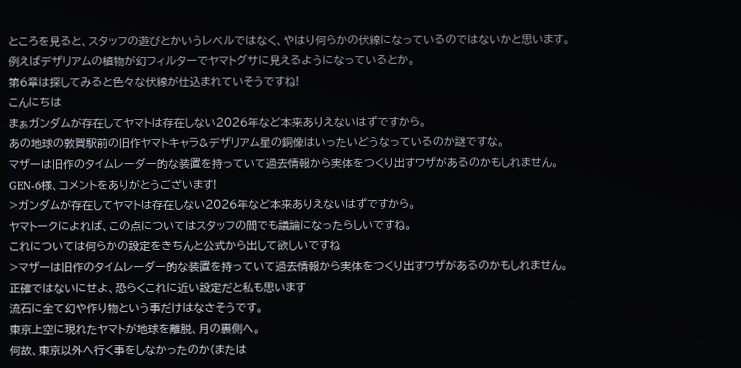ところを見ると、スタッフの遊びとかいうレベルではなく、やはり何らかの伏線になっているのではないかと思います。
例えばデザリアムの植物が幻フィルターでヤマトグサに見えるようになっているとか。
第6章は探してみると色々な伏線が仕込まれていそうですね!
こんにちは
まぁガンダムが存在してヤマトは存在しない2026年など本来ありえないはずですから。
あの地球の敦賀駅前の旧作ヤマトキャラ&デザリアム星の銅像はいったいどうなっているのか謎ですな。
マザーは旧作のタイムレーダー的な装置を持っていて過去情報から実体をつくり出すワザがあるのかもしれません。
GEN-6様、コメントをありがとうございます!
>ガンダムが存在してヤマトは存在しない2026年など本来ありえないはずですから。
ヤマトークによれば、この点についてはスタッフの間でも議論になったらしいですね。
これについては何らかの設定をきちんと公式から出して欲しいですね
>マザーは旧作のタイムレーダー的な装置を持っていて過去情報から実体をつくり出すワザがあるのかもしれません。
正確ではないにせよ、恐らくこれに近い設定だと私も思います
流石に全て幻や作り物という事だけはなさそうです。
東京上空に現れたヤマトが地球を離脱、月の裏側へ。
何故、東京以外へ行く事をしなかったのか(または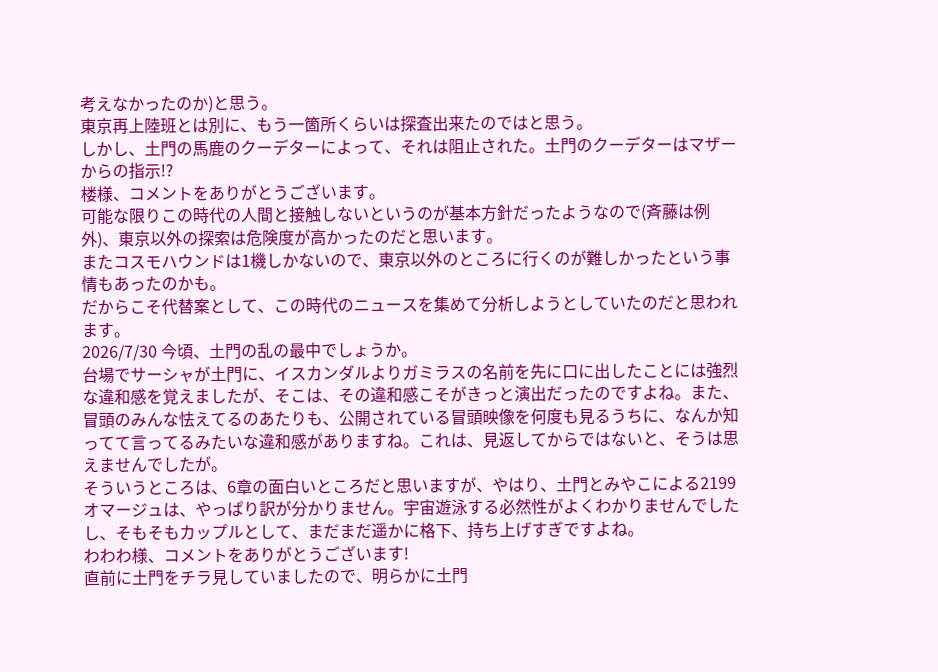考えなかったのか)と思う。
東京再上陸班とは別に、もう一箇所くらいは探査出来たのではと思う。
しかし、土門の馬鹿のクーデターによって、それは阻止された。土門のクーデターはマザーからの指示!?
楼様、コメントをありがとうございます。
可能な限りこの時代の人間と接触しないというのが基本方針だったようなので(斉藤は例外)、東京以外の探索は危険度が高かったのだと思います。
またコスモハウンドは1機しかないので、東京以外のところに行くのが難しかったという事情もあったのかも。
だからこそ代替案として、この時代のニュースを集めて分析しようとしていたのだと思われます。
2026/7/30 今頃、土門の乱の最中でしょうか。
台場でサーシャが土門に、イスカンダルよりガミラスの名前を先に口に出したことには強烈な違和感を覚えましたが、そこは、その違和感こそがきっと演出だったのですよね。また、冒頭のみんな怯えてるのあたりも、公開されている冒頭映像を何度も見るうちに、なんか知ってて言ってるみたいな違和感がありますね。これは、見返してからではないと、そうは思えませんでしたが。
そういうところは、6章の面白いところだと思いますが、やはり、土門とみやこによる2199オマージュは、やっぱり訳が分かりません。宇宙遊泳する必然性がよくわかりませんでしたし、そもそもカップルとして、まだまだ遥かに格下、持ち上げすぎですよね。
わわわ様、コメントをありがとうございます!
直前に土門をチラ見していましたので、明らかに土門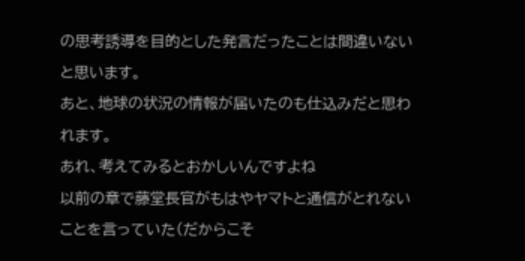の思考誘導を目的とした発言だったことは間違いないと思います。
あと、地球の状況の情報が届いたのも仕込みだと思われます。
あれ、考えてみるとおかしいんですよね
以前の章で藤堂長官がもはやヤマトと通信がとれないことを言っていた(だからこそ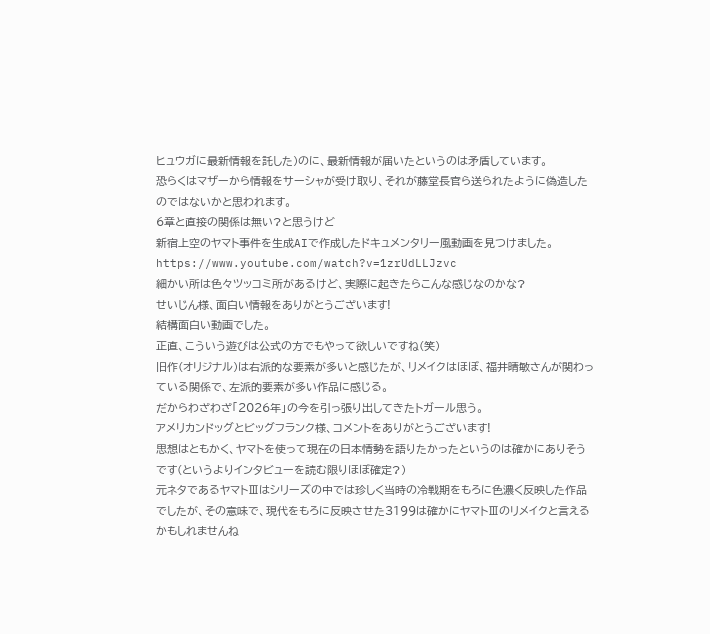ヒュウガに最新情報を託した)のに、最新情報が届いたというのは矛盾しています。
恐らくはマザーから情報をサーシャが受け取り、それが藤堂長官ら送られたように偽造したのではないかと思われます。
6章と直接の関係は無い?と思うけど
新宿上空のヤマト事件を生成AIで作成したドキュメンタリー風動画を見つけました。
https://www.youtube.com/watch?v=1zrUdLLJzvc
細かい所は色々ツッコミ所があるけど、実際に起きたらこんな感じなのかな?
せいじん様、面白い情報をありがとうございます!
結構面白い動画でした。
正直、こういう遊びは公式の方でもやって欲しいですね(笑)
旧作(オリジナル)は右派的な要素が多いと感じたが、リメイクはほぼ、福井晴敏さんが関わっている関係で、左派的要素が多い作品に感じる。
だからわざわざ「2026年」の今を引っ張り出してきたトガール思う。
アメリカンドッグとビッグフランク様、コメントをありがとうございます!
思想はともかく、ヤマトを使って現在の日本情勢を語りたかったというのは確かにありそうです(というよりインタビューを読む限りほぼ確定?)
元ネタであるヤマトⅢはシリーズの中では珍しく当時の冷戦期をもろに色濃く反映した作品でしたが、その意味で、現代をもろに反映させた3199は確かにヤマトⅢのリメイクと言えるかもしれませんね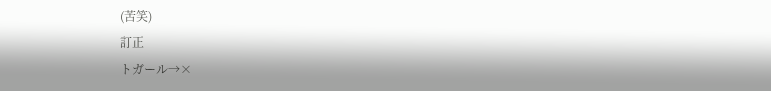(苦笑)
訂正
トガール→×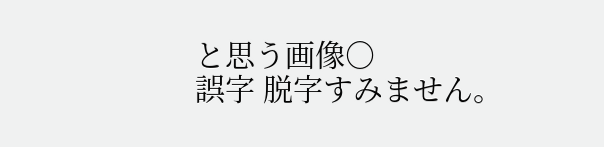と思う画像○
誤字 脱字すみません。